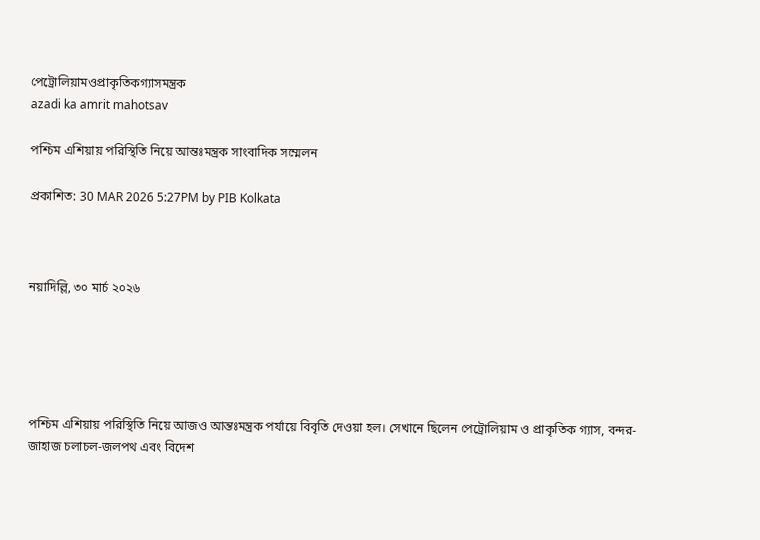পেট্রোলিয়ামওপ্রাকৃতিকগ্যাসমন্ত্রক
azadi ka amrit mahotsav

পশ্চিম এশিয়ায় পরিস্থিতি নিয়ে আন্তঃমন্ত্রক সাংবাদিক সম্মেলন

প্রকাশিত: 30 MAR 2026 5:27PM by PIB Kolkata



নয়াদিল্লি, ৩০ মার্চ ২০২৬





পশ্চিম এশিয়ায় পরিস্থিতি নিয়ে আজও আন্তঃমন্ত্রক পর্যায়ে বিবৃতি দেওয়া হল। সেখানে ছিলেন পেট্রোলিয়াম ও প্রাকৃতিক গ্যাস, বন্দর-জাহাজ চলাচল-জলপথ এবং বিদেশ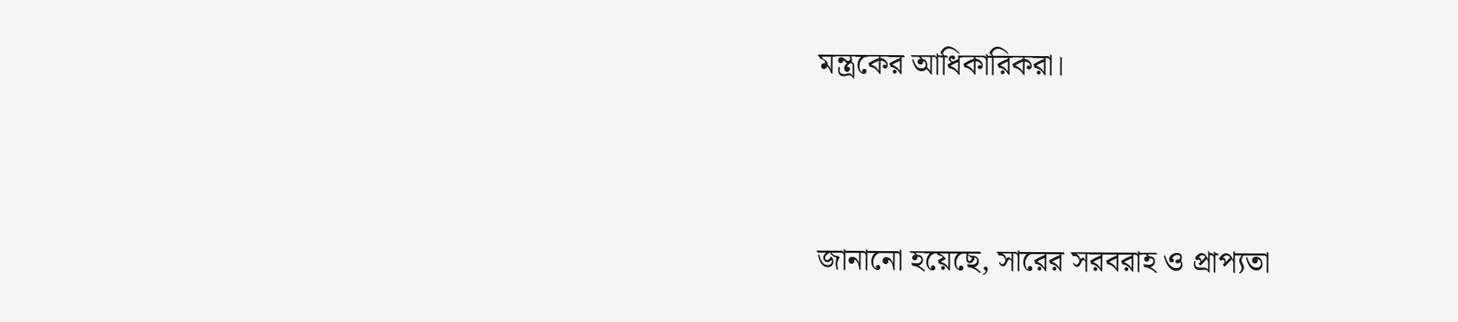মন্ত্রকের আধিকারিকরা।



জানানো হয়েছে, সারের সরবরাহ ও প্রাপ্যতা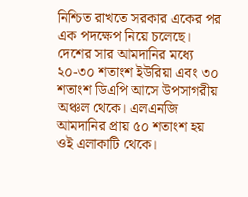নিশ্চিত রাখতে সরকার একের পর এক পদক্ষেপ নিয়ে চলেছে। দেশের সার আমদানির মধ্যে ২০-৩০ শতাংশ ইউরিয়া এবং ৩০ শতাংশ ডিএপি আসে উপসাগরীয় অঞ্চল থেকে। এলএনজি আমদানির প্রায় ৫০ শতাংশ হয় ওই এলাকাটি থেকে।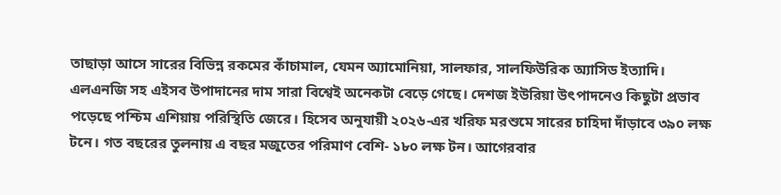তাছাড়া আসে সারের বিভিন্ন রকমের কাঁচামাল, যেমন অ্যামোনিয়া, সালফার, সালফিউরিক অ্যাসিড ইত্যাদি। এলএনজি সহ এইসব উপাদানের দাম সারা বিশ্বেই অনেকটা বেড়ে গেছে। দেশজ ইউরিয়া উৎপাদনেও কিছুটা প্রভাব পড়েছে পশ্চিম এশিয়ায় পরিস্থিতি জেরে। হিসেব অনুযায়ী ২০২৬-এর খরিফ মরশুমে সারের চাহিদা দাঁড়াবে ৩৯০ লক্ষ টনে। গত বছরের তুলনায় এ বছর মজুতের পরিমাণ বেশি- ১৮০ লক্ষ টন। আগেরবার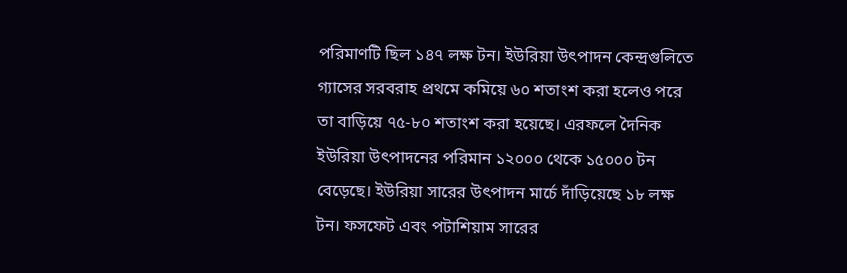পরিমাণটি ছিল ১৪৭ লক্ষ টন। ইউরিয়া উৎপাদন কেন্দ্রগুলিতে গ্যাসের সরবরাহ প্রথমে কমিয়ে ৬০ শতাংশ করা হলেও পরে তা বাড়িয়ে ৭৫-৮০ শতাংশ করা হয়েছে। এরফলে দৈনিক ইউরিয়া উৎপাদনের পরিমান ১২০০০ থেকে ১৫০০০ টন বেড়েছে। ইউরিয়া সারের উৎপাদন মার্চে দাঁড়িয়েছে ১৮ লক্ষ টন। ফসফেট এবং পটাশিয়াম সারের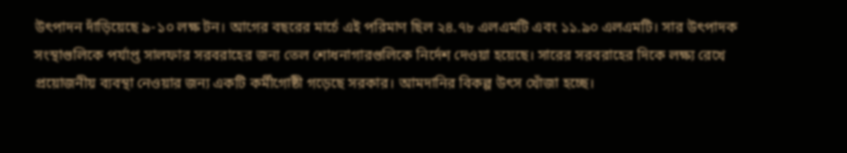উৎপাদন দাঁড়িয়েছে ৯-১০ লক্ষ টন। আগের বছরের মার্চে এই পরিমাণ ছিল ২৪.৭৮ এলএমটি এবং ১১.৯০ এলএমটি। সার উৎপাদক সংস্থাগুলিকে পর্যাপ্ত সালফার সরবরাহের জন্য তেল শোধনাগারগুলিকে নির্দেশ দেওয়া হয়েছে। সারের সরবরাহের দিকে লক্ষ্য রেখে প্রয়োজনীয় ব্যবস্থা নেওয়ার জন্য একটি কর্মীগোষ্ঠী গড়েছে সরকার। আমদানির বিকল্প উৎস খোঁজা হচ্ছে।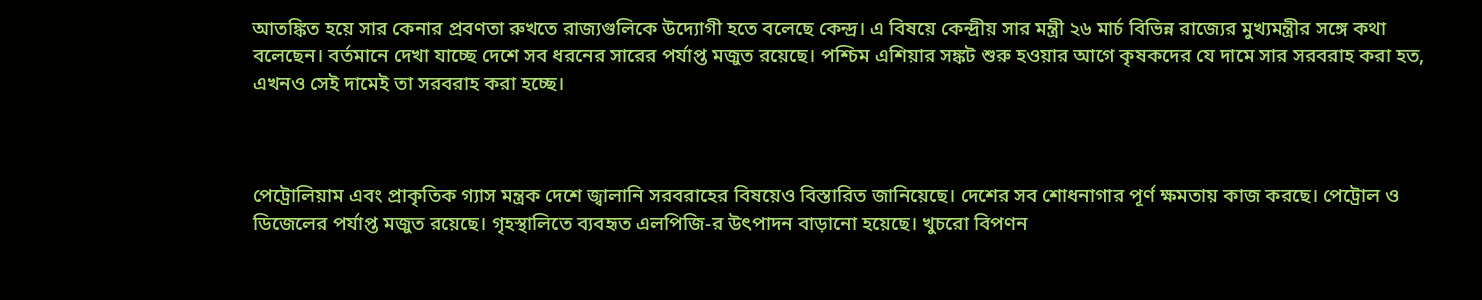আতঙ্কিত হয়ে সার কেনার প্রবণতা রুখতে রাজ্যগুলিকে উদ্যোগী হতে বলেছে কেন্দ্র। এ বিষয়ে কেন্দ্রীয় সার মন্ত্রী ২৬ মার্চ বিভিন্ন রাজ্যের মুখ্যমন্ত্রীর সঙ্গে কথা বলেছেন। বর্তমানে দেখা যাচ্ছে দেশে সব ধরনের সারের পর্যাপ্ত মজুত রয়েছে। পশ্চিম এশিয়ার সঙ্কট শুরু হওয়ার আগে কৃষকদের যে দামে সার সরবরাহ করা হত, এখনও সেই দামেই তা সরবরাহ করা হচ্ছে।



পেট্রোলিয়াম এবং প্রাকৃতিক গ্যাস মন্ত্রক দেশে জ্বালানি সরবরাহের বিষয়েও বিস্তারিত জানিয়েছে। দেশের সব শোধনাগার পূর্ণ ক্ষমতায় কাজ করছে। পেট্রোল ও ডিজেলের পর্যাপ্ত মজুত রয়েছে। গৃহস্থালিতে ব্যবহৃত এলপিজি-র উৎপাদন বাড়ানো হয়েছে। খুচরো বিপণন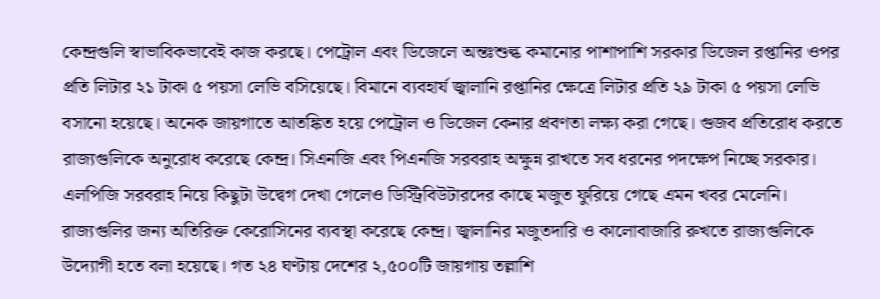কেন্দ্রগুলি স্বাভাবিকভাবেই কাজ করছে। পেট্রোল এবং ডিজেলে অন্তঃশুল্ক কমানোর পাশাপাশি সরকার ডিজেল রপ্তানির ওপর প্রতি লিটার ২১ টাকা ৫ পয়সা লেভি বসিয়েছে। বিমানে ব্যবহার্য জ্বালানি রপ্তানির ক্ষেত্রে লিটার প্রতি ২৯ টাকা ৫ পয়সা লেভি বসানো হয়েছে। অনেক জায়গাতে আতঙ্কিত হয়ে পেট্রোল ও ডিজেল কেনার প্রবণতা লক্ষ্য করা গেছে। গুজব প্রতিরোধ করতে রাজ্যগুলিকে অনুরোধ করেছে কেন্দ্র। সিএনজি এবং পিএনজি সরবরাহ অক্ষুন্ন রাখতে সব ধরনের পদক্ষেপ নিচ্ছে সরকার। এলপিজি সরবরাহ নিয়ে কিছুটা উদ্বেগ দেখা গেলেও ডিস্ট্রিবিউটারদের কাছে মজুত ফুরিয়ে গেছে এমন খবর মেলেনি। রাজ্যগুলির জন্য অতিরিক্ত কেরোসিনের ব্যবস্থা করেছে কেন্দ্র। জ্বালানির মজুতদারি ও কালোবাজারি রুখতে রাজ্যগুলিকে উদ্যোগী হতে বলা হয়েছে। গত ২৪ ঘণ্টায় দেশের ২,৫০০টি জায়গায় তল্লাশি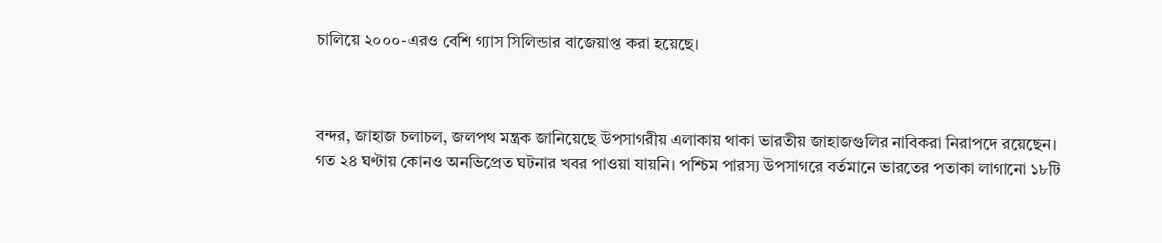চালিয়ে ২০০০-এরও বেশি গ্যাস সিলিন্ডার বাজেয়াপ্ত করা হয়েছে।



বন্দর, জাহাজ চলাচল, জলপথ মন্ত্রক জানিয়েছে উপসাগরীয় এলাকায় থাকা ভারতীয় জাহাজগুলির নাবিকরা নিরাপদে রয়েছেন। গত ২৪ ঘণ্টায় কোনও অনভিপ্রেত ঘটনার খবর পাওয়া যায়নি। পশ্চিম পারস্য উপসাগরে বর্তমানে ভারতের পতাকা লাগানো ১৮টি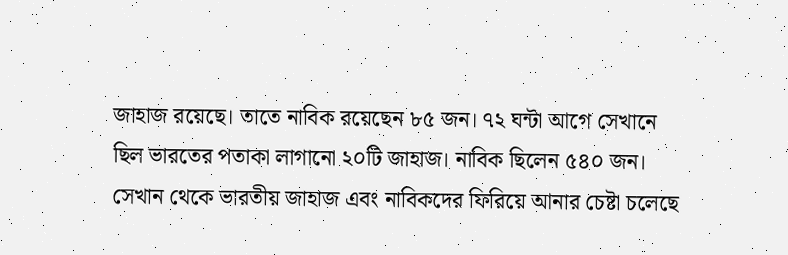জাহাজ রয়েছে। তাতে নাবিক রয়েছেন ৮৫ জন। ৭২ ঘন্টা আগে সেখানে ছিল ভারতের পতাকা লাগানো ২০টি জাহাজ। নাবিক ছিলেন ৫৪০ জন। সেখান থেকে ভারতীয় জাহাজ এবং নাবিকদের ফিরিয়ে আনার চেষ্টা চলেছে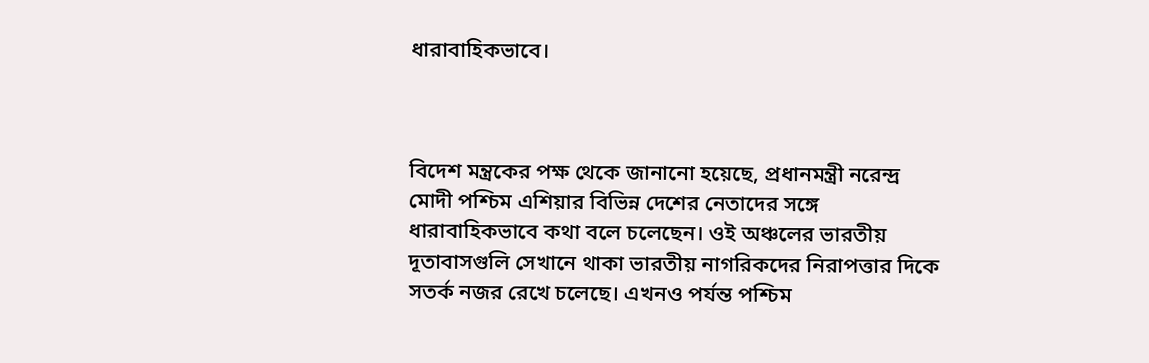ধারাবাহিকভাবে।



বিদেশ মন্ত্রকের পক্ষ থেকে জানানো হয়েছে, প্রধানমন্ত্রী নরেন্দ্র মোদী পশ্চিম এশিয়ার বিভিন্ন দেশের নেতাদের সঙ্গে ধারাবাহিকভাবে কথা বলে চলেছেন। ওই অঞ্চলের ভারতীয় দূতাবাসগুলি সেখানে থাকা ভারতীয় নাগরিকদের নিরাপত্তার দিকে সতর্ক নজর রেখে চলেছে। এখনও পর্যন্ত পশ্চিম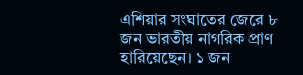এশিয়ার সংঘাতের জেরে ৮ জন ভারতীয় নাগরিক প্রাণ হারিয়েছেন। ১ জন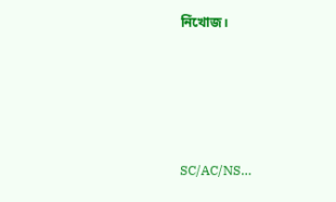নিঁখোজ।





SC/AC/NS…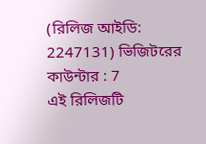(রিলিজ আইডি: 2247131) ভিজিটরের কাউন্টার : 7
এই রিলিজটি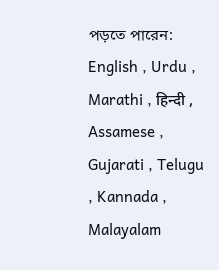পড়তে পারেন: English , Urdu , Marathi , हिन्दी , Assamese , Gujarati , Telugu , Kannada , Malayalam